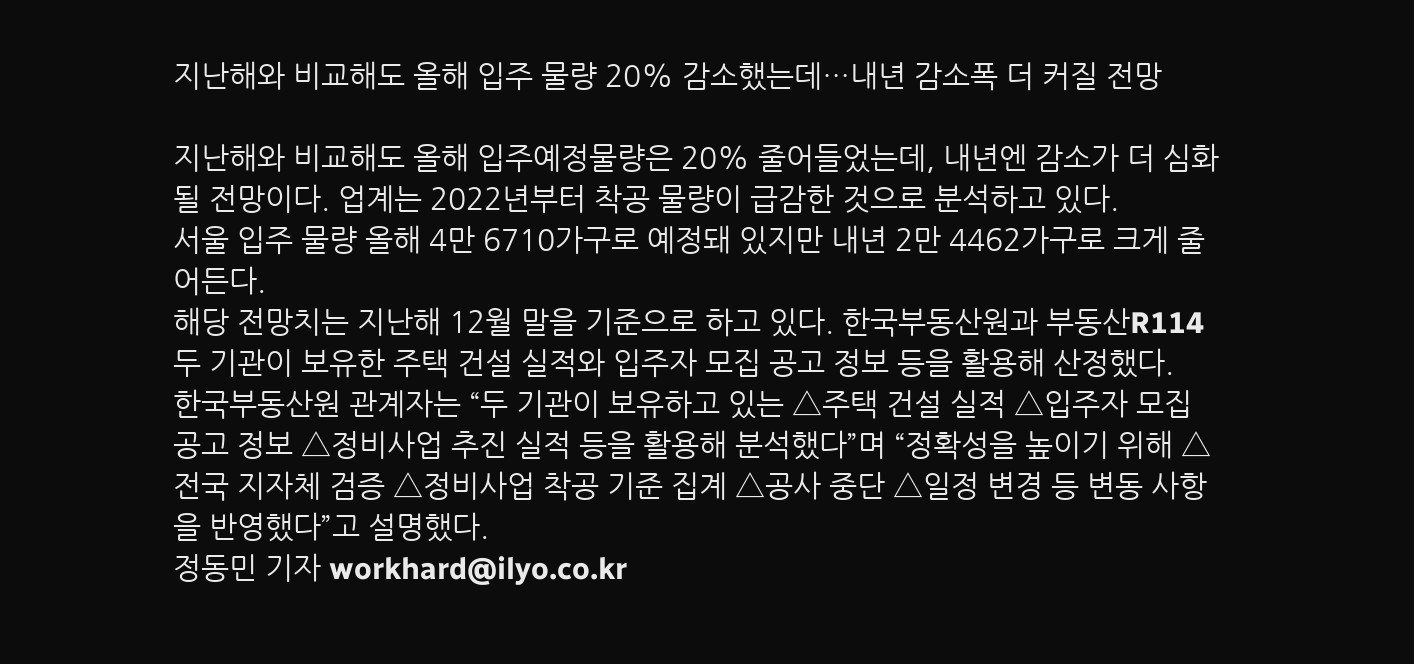지난해와 비교해도 올해 입주 물량 20% 감소했는데…내년 감소폭 더 커질 전망

지난해와 비교해도 올해 입주예정물량은 20% 줄어들었는데, 내년엔 감소가 더 심화될 전망이다. 업계는 2022년부터 착공 물량이 급감한 것으로 분석하고 있다.
서울 입주 물량 올해 4만 6710가구로 예정돼 있지만 내년 2만 4462가구로 크게 줄어든다.
해당 전망치는 지난해 12월 말을 기준으로 하고 있다. 한국부동산원과 부동산R114 두 기관이 보유한 주택 건설 실적와 입주자 모집 공고 정보 등을 활용해 산정했다.
한국부동산원 관계자는 “두 기관이 보유하고 있는 △주택 건설 실적 △입주자 모집 공고 정보 △정비사업 추진 실적 등을 활용해 분석했다”며 “정확성을 높이기 위해 △전국 지자체 검증 △정비사업 착공 기준 집계 △공사 중단 △일정 변경 등 변동 사항을 반영했다”고 설명했다.
정동민 기자 workhard@ilyo.co.kr